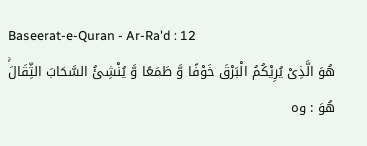Baseerat-e-Quran - Ar-Ra'd : 12
هُوَ الَّذِیْ یُرِیْكُمُ الْبَرْقَ خَوْفًا وَّ طَمَعًا وَّ یُنْشِئُ السَّحَابَ الثِّقَالَۚ
هُوَ : وہ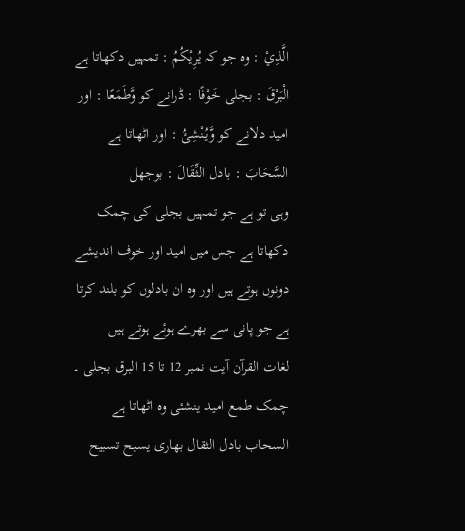الَّذِيْ : وہ جو کہ يُرِيْكُمُ : تمہیں دکھاتا ہے الْبَرْقَ : بجلی خَوْفًا : ڈرانے کو وَّطَمَعًا : اور امید دلانے کو وَّيُنْشِئُ : اور اٹھاتا ہے السَّحَابَ : بادل الثِّقَالَ : بوجھل
وہی تو ہے جو تمہیں بجلی کی چمک دکھاتا ہے جس میں امید اور خوف اندیشے دونوں ہوتے ہیں اور وہ ان بادلوں کو بلند کرتا ہے جو پانی سے بھرے ہوئے ہوتے ہیں
لغات القرآن آیت نمبر 12 تا 15 البرق بجلی ۔ چمک طمع امید ینشئی وہ اٹھاتا ہے السحاب بادل الثقال بھاری یسبح تسبیح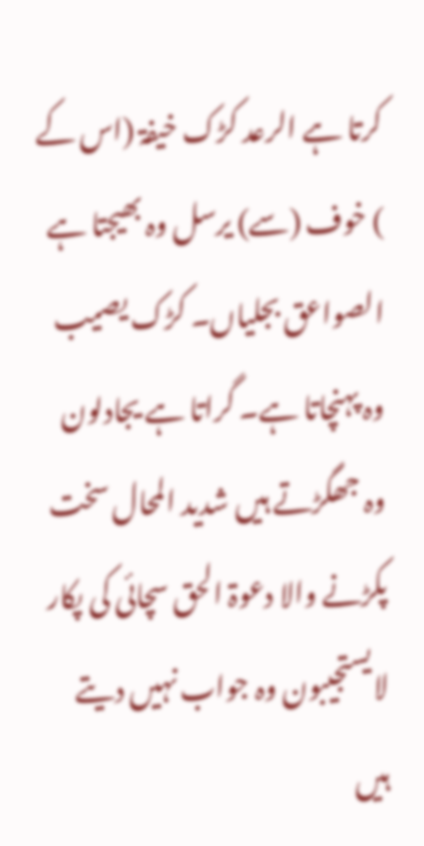کرتا ہے الرعد کڑک خیفۃ (اس کے ) خوف (سے) یرسل وہ بھیجتا ہے الصواعق بجلیاں۔ کڑک یصیب وہ پہنچاتا ہے۔ گراتا ہے یجادلون وہ جھگڑتے ہیں شدید المحال سخت پکڑنے والا دعوۃ الحق سچائی کی پکار لایستجیبون وہ جواب نہیں دیتے ہیں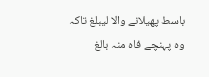باسط پھیلانے والا لیبلغ تاکہ وہ پہنچے فاہ منہ بالغ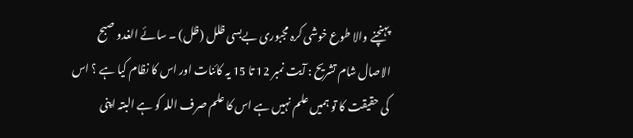پہنچنے والا طوع خوشی کرہ مجبوری بےبسی ظلل (ظل) ۔ سائے الغدو صبح الاصال شام تشریح : آیت نمبر 12 تا 15 یہ کائنات اور اس کا نظام کیا ہے ؟ اس کی حقیقت کا تو ہمیں علم نہیں ہے اس کا علم صرف اللہ کو ہے البتہ اپنی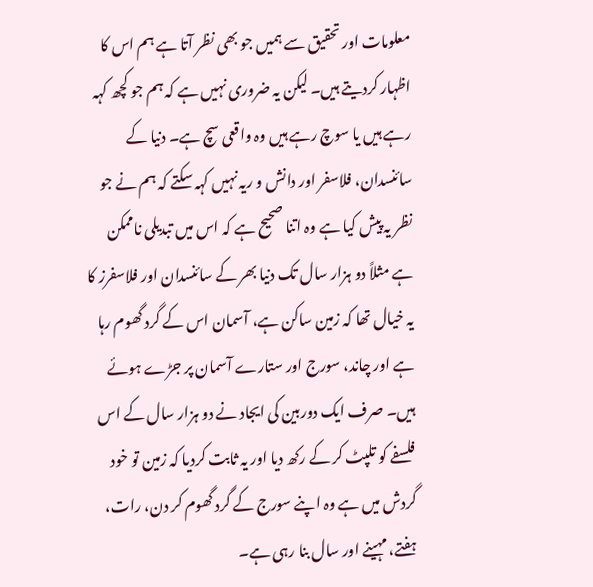معلومات اور تحقیق سے ہمیں جو بھی نظر آتا ہے ہم اس کا اظہار کردیتے ہیں۔ لیکن یہ ضروری نہیں ہے کہ ہم جو کچھ کہہ رہے ہیں یا سوچ رہے ہیں وہ واقعی سچ ہے۔ دنیا کے سائنسدان، فلاسفر اور دانش و ریہ نہیں کہہ سکتے کہ ہم نے جو نظر یہ پیش کیا ہے وہ اتنا صحیح ہے کہ اس میں تبدیلی ناممکن ہے مثلاً دو ہزار سال تک دنیا بھر کے سائنسدان اور فلاسفرز کا یہ خیال تھا کہ زمین ساکن ہے، آسمان اس کے گرد گھوم رہا ہے اور چاند، سورج اور ستارے آسمان پر جڑے ہوئے ہیں۔ صرف ایک دوربین کی ایجاد نے دو ہزار سال کے اس فلسفے کو تلپٹ کر کے رکھ دیا اور یہ ثابت کردیا کہ زمین تو خود گردش میں ہے وہ اپنے سورج کے گرد گھوم کر دن، رات، ہفتے، مہینے اور سال بنا رہی ہے۔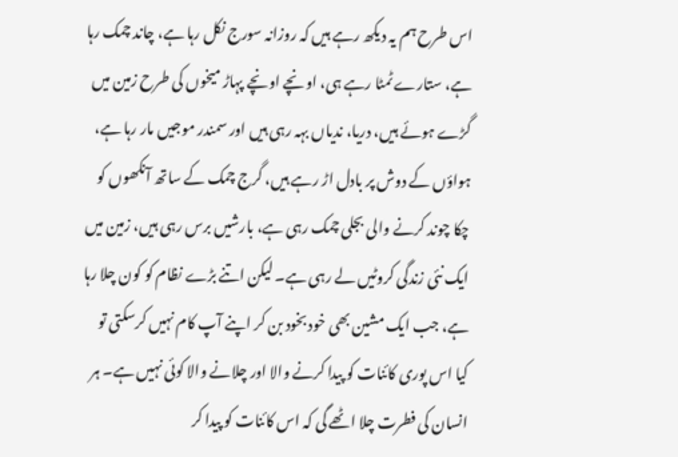اس طرح ہم یہ دیکھ رہے ہیں کہ روزانہ سورج نکل رہا ہے، چاند چمک رہا ہے، ستارے ٹمٹا رہے ہی، اونچے اونچے پہاڑ میخوں کی طرح زمین میں گڑے ہوئے ہیں، دریا، ندیاں بہہ رہی ہیں اور سمندر موجیں مار رہا ہے، ہواؤں کے دوش پر بادل اڑ رہے ہیں، گرج چمک کے ساتھ آنکھوں کو چکا چوند کرنے والی بجلی چمک رہی ہے، بارشیں برس رہی ہیں، زمین میں ایک نئی زندگی کروٹیں لے رہی ہے۔ لیکن اتنے بڑے نظام کو کون چلا رہا ہے، جب ایک مشین بھی خود بخود بن کر اپنے آپ کام نہیں کرسکتی تو کیا اس پوری کائنات کو پیدا کرنے والا اور چلانے والا کوئی نہیں ہے۔ ہر انسان کی فطرت چلا اٹھے گی کہ اس کائنات کو پیدا کر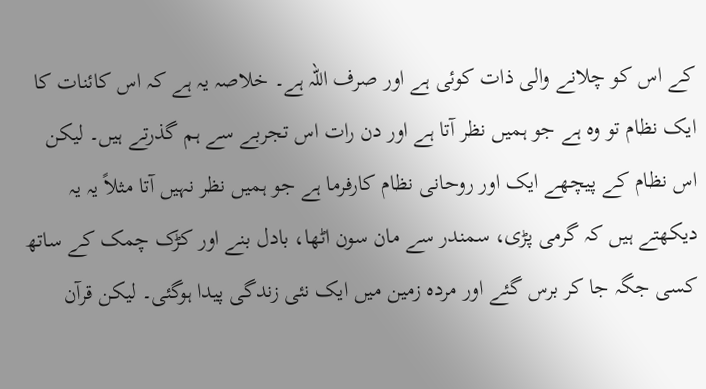کے اس کو چلانے والی ذات کوئی ہے اور صرف اللہ ہے۔ خلاصہ یہ ہے کہ اس کائنات کا ایک نظام تو وہ ہے جو ہمیں نظر آتا ہے اور دن رات اس تجربے سے ہم گذرتے ہیں۔ لیکن اس نظام کے پیچھے ایک اور روحانی نظام کارفرما ہے جو ہمیں نظر نہیں آتا مثلاً یہ یہ دیکھتے ہیں کہ گرمی پڑی، سمندر سے مان سون اٹھا، بادل بنے اور کڑک چمک کے ساتھ کسی جگہ جا کر برس گئے اور مردہ زمین میں ایک نئی زندگی پیدا ہوگئی۔ لیکن قرآن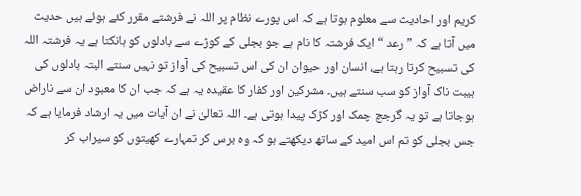کریم اور احادیث سے معلوم ہوتا ہے کہ اس پورے نظام پر اللہ نے فرشتے مقرر کئے ہوئے ہیں حدیث میں آتا ہے کہ ” رعد “ ایک فرشتہ کا نام ہے جو بجلی کے کوڑے سے بادلوں کو ہانکتا ہے یہ فرشتہ اللہ کی تسبیح کرتا رہتا ہے، انسان اور حیوان ان کی اس تسبیح کی آواز تو نہیں سنتے البتہ بادلوں کی ہیبت ناک آواز کو سب سنتے ہیں۔ مشرکین اور کفار کا عقیدہ یہ ہے کہ جب ان کا معبود ان سے ناراض ہوجاتا ہے تو یہ گرجچ چمک اور کڑک پیدا ہوتی ہے۔ اللہ تعالیٰ نے ان آیات میں یہ ارشاد فرمایا ہے کہ جس بجلی کو تم اس امید کے ساتھ دیکھتے ہو کہ وہ برس کر تمہارے کھیتوں کو سیراب کر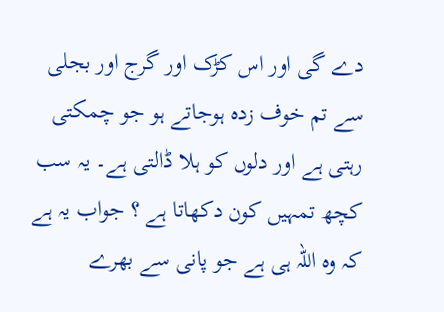دے گی اور اس کڑک اور گرج اور بجلی سے تم خوف زدہ ہوجاتے ہو جو چمکتی رہتی ہے اور دلوں کو ہلا ڈالتی ہے۔ یہ سب کچھ تمہیں کون دکھاتا ہے ؟ جواب یہ ہے کہ وہ اللہ ہی ہے جو پانی سے بھرے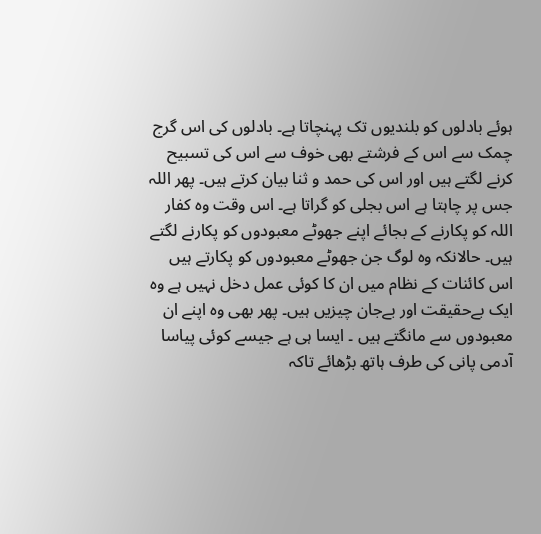ہوئے بادلوں کو بلندیوں تک پہنچاتا ہے۔ بادلوں کی اس گرج چمک سے اس کے فرشتے بھی خوف سے اس کی تسبیح کرنے لگتے ہیں اور اس کی حمد و ثنا بیان کرتے ہیں۔ پھر اللہ جس پر چاہتا ہے اس بجلی کو گراتا ہے۔ اس وقت وہ کفار اللہ کو پکارنے کے بجائے اپنے جھوٹے معبودوں کو پکارنے لگتے ہیں۔ حالانکہ وہ لوگ جن جھوٹے معبودوں کو پکارتے ہیں اس کائنات کے نظام میں ان کا کوئی عمل دخل نہیں ہے وہ ایک بےحقیقت اور بےجان چیزیں ہیں۔ پھر بھی وہ اپنے ان معبودوں سے مانگتے ہیں ۔ ایسا ہی ہے جیسے کوئی پیاسا آدمی پانی کی طرف ہاتھ بڑھائے تاکہ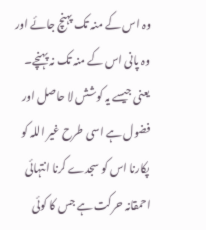وہ اس کے منہ تک پہنچ جائے اور وہ پانی اس کے منہ تک نہ پہنچے۔ یعنی جیسے یہ کوشش لا حاصل اور فضول ہے اسی طرح غیر اللہ کو پکارنا اس کو سجدے کرنا انتہائی احمقانہ حرکت ہے جس کا کوئی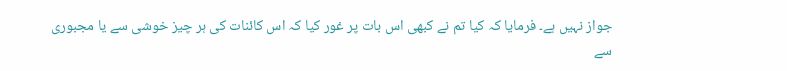جواز نہیں ہے۔ فرمایا کہ کیا تم نے کبھی اس بات پر غور کیا کہ اس کائنات کی ہر چیز خوشی سے یا مجبوری سے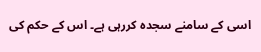اسی کے سامنے سجدہ کررہی ہے۔ اس کے حکم کی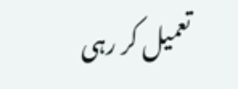تعمیل کر رہی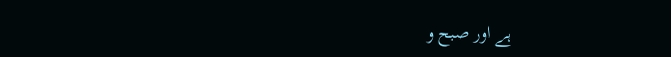ہے اور صبح و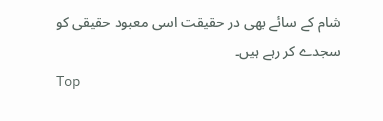شام کے سائے بھی در حقیقت اسی معبود حقیقی کو سجدے کر رہے ہیں۔
Top